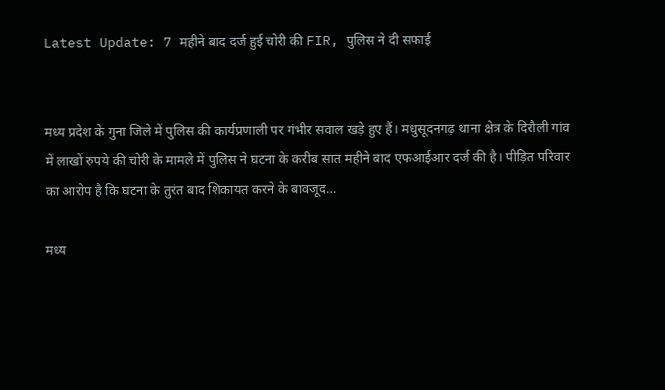Latest Update: 7 महीने बाद दर्ज हुई चोरी की FIR, पुलिस ने दी सफाई


मध्य प्रदेश के गुना जिले में पुलिस की कार्यप्रणाली पर गंभीर सवाल खड़े हुए हैं। मधुसूदनगढ़ थाना क्षेत्र के दिरौली गांव में लाखों रुपये की चोरी के मामले में पुलिस ने घटना के करीब सात महीने बाद एफआईआर दर्ज की है। पीड़ित परिवार का आरोप है कि घटना के तुरंत बाद शिकायत करने के बावजूद…

मध्य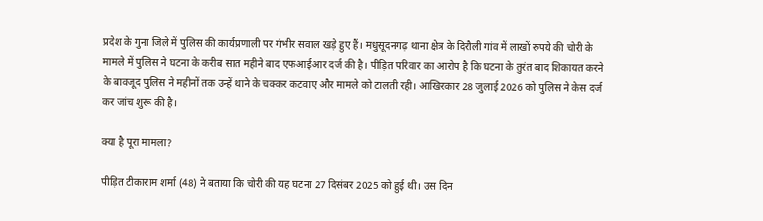प्रदेश के गुना जिले में पुलिस की कार्यप्रणाली पर गंभीर सवाल खड़े हुए हैं। मधुसूदनगढ़ थाना क्षेत्र के दिरौली गांव में लाखों रुपये की चोरी के मामले में पुलिस ने घटना के करीब सात महीने बाद एफआईआर दर्ज की है। पीड़ित परिवार का आरोप है कि घटना के तुरंत बाद शिकायत करने के बावजूद पुलिस ने महीनों तक उन्हें थाने के चक्कर कटवाए और मामले को टालती रही। आखिरकार 28 जुलाई 2026 को पुलिस ने केस दर्ज कर जांच शुरू की है।

क्या है पूरा मामला?

पीड़ित टीकाराम शर्मा (48) ने बताया कि चोरी की यह घटना 27 दिसंबर 2025 को हुई थी। उस दिन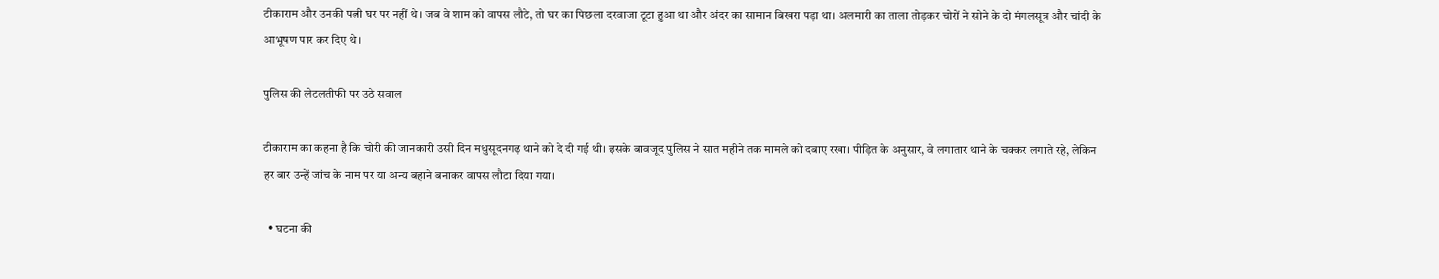टीकाराम और उनकी पत्नी घर पर नहीं थे। जब वे शाम को वापस लौटे, तो घर का पिछला दरवाजा टूटा हुआ था और अंदर का सामान बिखरा पड़ा था। अलमारी का ताला तोड़कर चोरों ने सोने के दो मंगलसूत्र और चांदी के आभूषण पार कर दिए थे।

पुलिस की लेटलतीफी पर उठे सवाल

टीकाराम का कहना है कि चोरी की जानकारी उसी दिन मधुसूदनगढ़ थाने को दे दी गई थी। इसके बावजूद पुलिस ने सात महीने तक मामले को दबाए रखा। पीड़ित के अनुसार, वे लगातार थाने के चक्कर लगाते रहे, लेकिन हर बार उन्हें जांच के नाम पर या अन्य बहाने बनाकर वापस लौटा दिया गया।

  • घटना की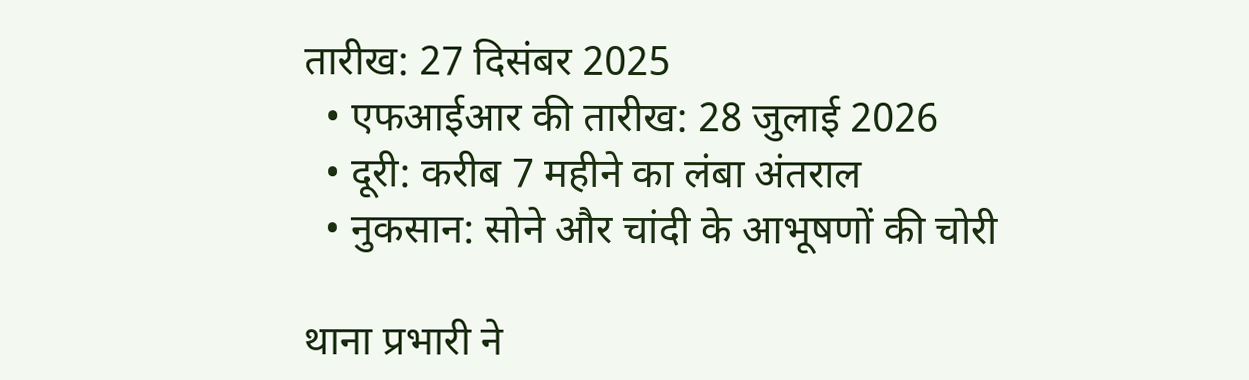तारीख: 27 दिसंबर 2025
  • एफआईआर की तारीख: 28 जुलाई 2026
  • दूरी: करीब 7 महीने का लंबा अंतराल
  • नुकसान: सोने और चांदी के आभूषणों की चोरी

थाना प्रभारी ने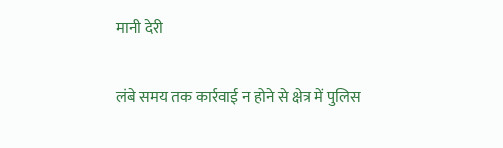मानी देरी

लंबे समय तक कार्रवाई न होने से क्षेत्र में पुलिस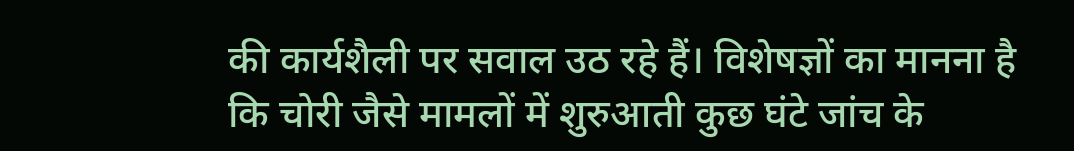की कार्यशैली पर सवाल उठ रहे हैं। विशेषज्ञों का मानना है कि चोरी जैसे मामलों में शुरुआती कुछ घंटे जांच के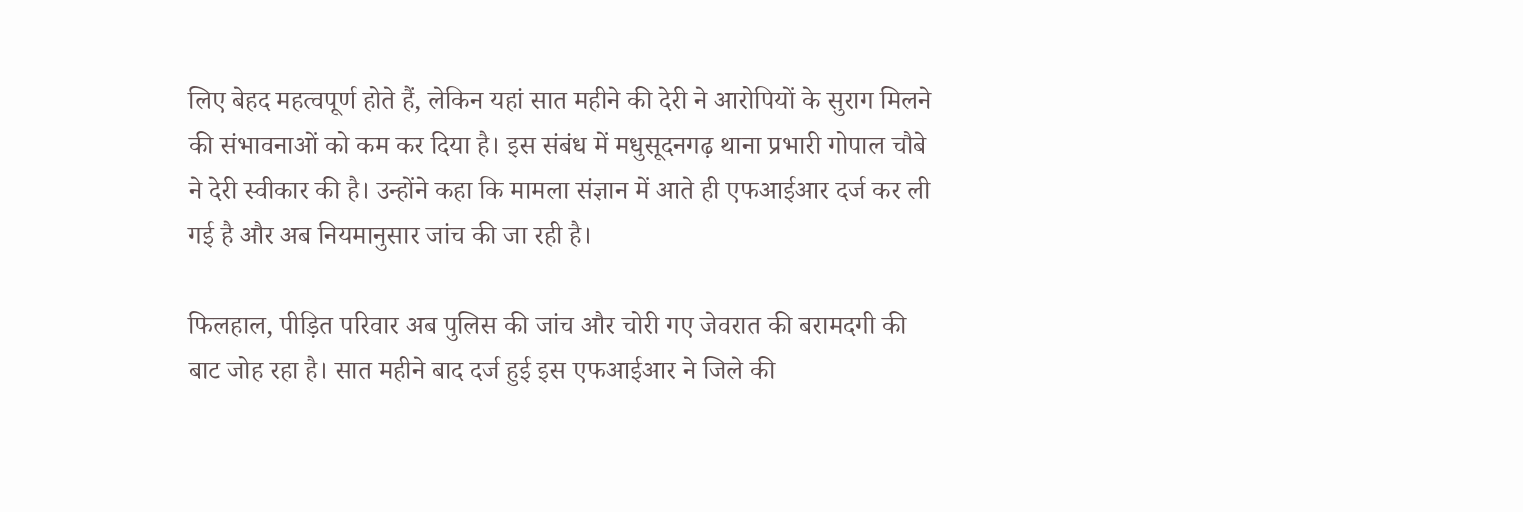लिए बेहद महत्वपूर्ण होते हैं, लेकिन यहां सात महीने की देरी ने आरोपियों के सुराग मिलने की संभावनाओं को कम कर दिया है। इस संबंध में मधुसूदनगढ़ थाना प्रभारी गोपाल चौबे ने देरी स्वीकार की है। उन्होंने कहा कि मामला संज्ञान में आते ही एफआईआर दर्ज कर ली गई है और अब नियमानुसार जांच की जा रही है।

फिलहाल, पीड़ित परिवार अब पुलिस की जांच और चोरी गए जेवरात की बरामदगी की बाट जोह रहा है। सात महीने बाद दर्ज हुई इस एफआईआर ने जिले की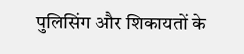पुलिसिंग और शिकायतों के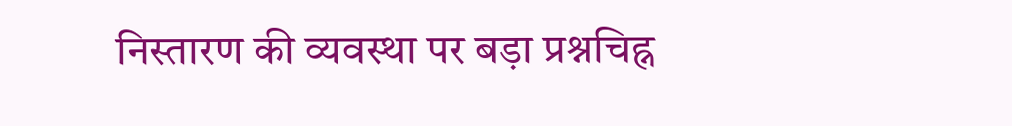निस्तारण की व्यवस्था पर बड़ा प्रश्नचिह्न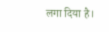लगा दिया है।